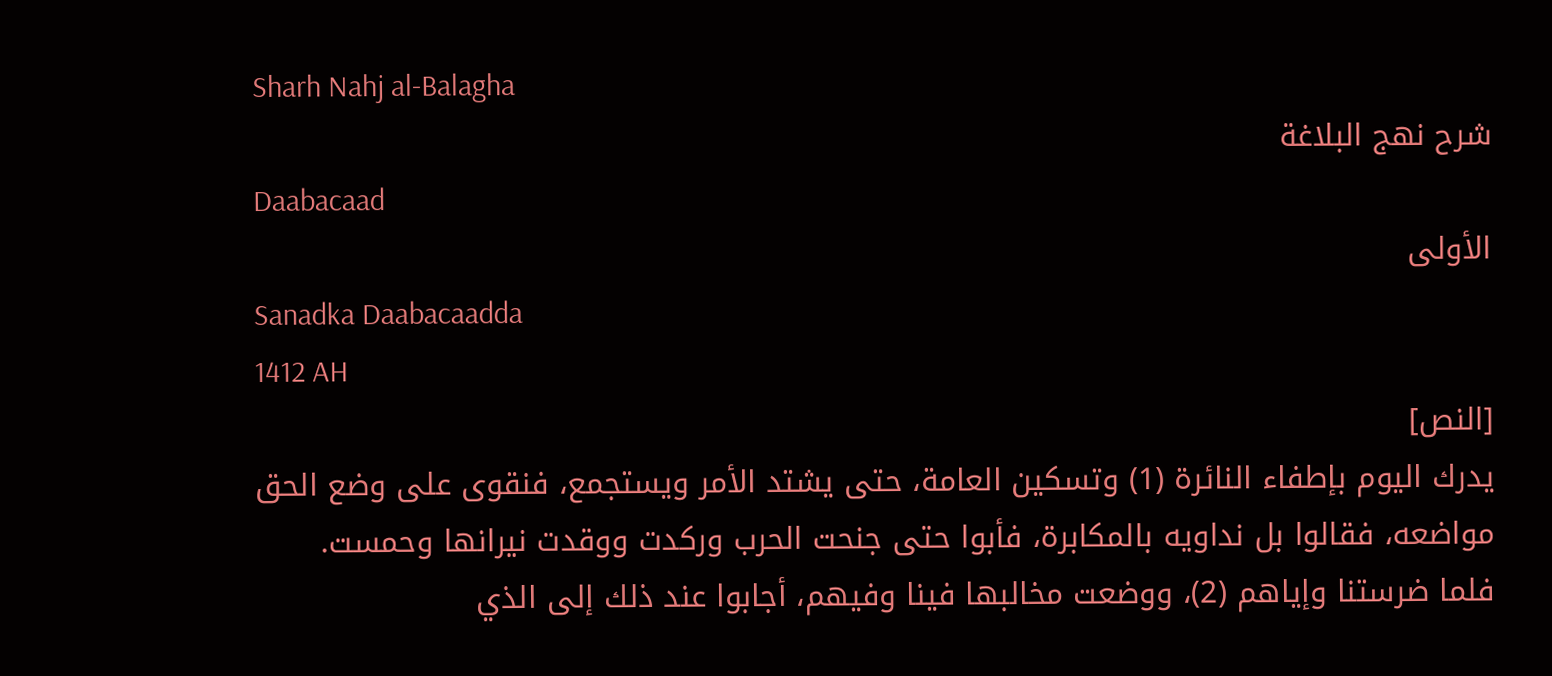Sharh Nahj al-Balagha
شرح نهج البلاغة
Daabacaad
الأولى
Sanadka Daabacaadda
1412 AH
[النص]
يدرك اليوم بإطفاء النائرة (1) وتسكين العامة، حتى يشتد الأمر ويستجمع، فنقوى على وضع الحق مواضعه، فقالوا بل نداويه بالمكابرة، فأبوا حتى جنحت الحرب وركدت ووقدت نيرانها وحمست.
فلما ضرستنا وإياهم (2)، ووضعت مخالبها فينا وفيهم، أجابوا عند ذلك إلى الذي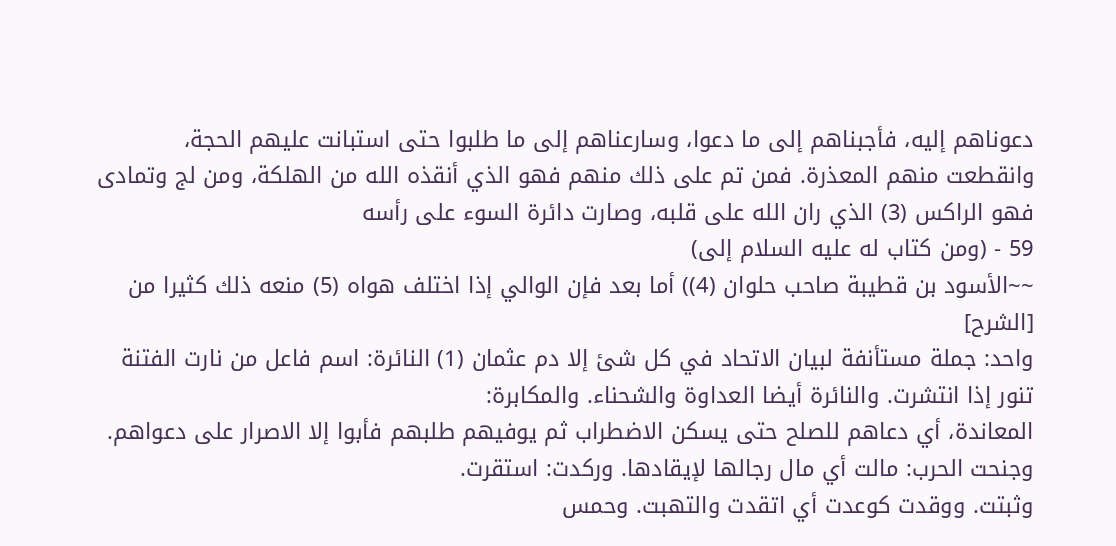دعوناهم إليه، فأجبناهم إلى ما دعوا، وسارعناهم إلى ما طلبوا حتى استبانت عليهم الحجة، وانقطعت منهم المعذرة. فمن تم على ذلك منهم فهو الذي أنقذه الله من الهلكة، ومن لج وتمادى فهو الراكس (3) الذي ران الله على قلبه، وصارت دائرة السوء على رأسه
59 - (ومن كتاب له عليه السلام إلى)
~~الأسود بن قطيبة صاحب حلوان (4)) أما بعد فإن الوالي إذا اختلف هواه (5) منعه ذلك كثيرا من
[الشرح]
واحد: جملة مستأنفة لبيان الاتحاد في كل شئ إلا دم عثمان (1) النائرة: اسم فاعل من نارت الفتنة تنور إذا انتشرت. والنائرة أيضا العداوة والشحناء. والمكابرة:
المعاندة، أي دعاهم للصلح حتى يسكن الاضطراب ثم يوفيهم طلبهم فأبوا إلا الاصرار على دعواهم. وجنحت الحرب: مالت أي مال رجالها لإيقادها. وركدت: استقرت.
وثبتت. ووقدت كوعدت أي اتقدت والتهبت. وحمس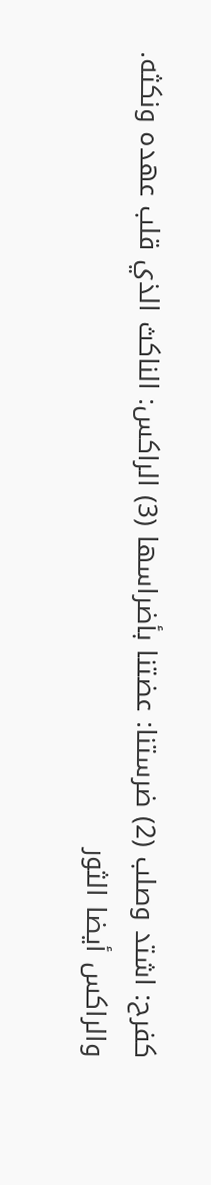كفرح: اشتد وصلب (2) ضرستنا: عضتنا بأضراسها (3) الراكس: الناكث الذي قلب عهده ونكثه.
والراكس أيضا الثور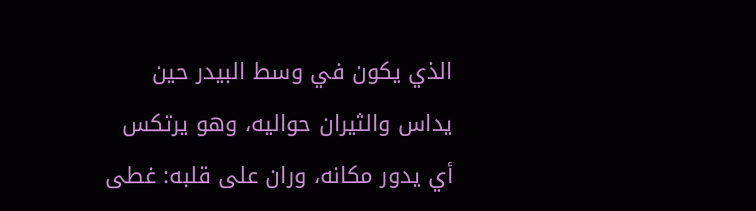الذي يكون في وسط البيدر حين يداس والثيران حواليه، وهو يرتكس أي يدور مكانه، وران على قلبه: غطى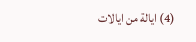(4) ايالة من ايالات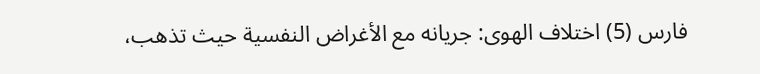فارس (5) اختلاف الهوى: جريانه مع الأغراض النفسية حيث تذهب،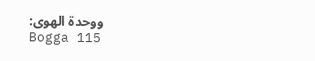ووحدة الهوى:
Bogga 115